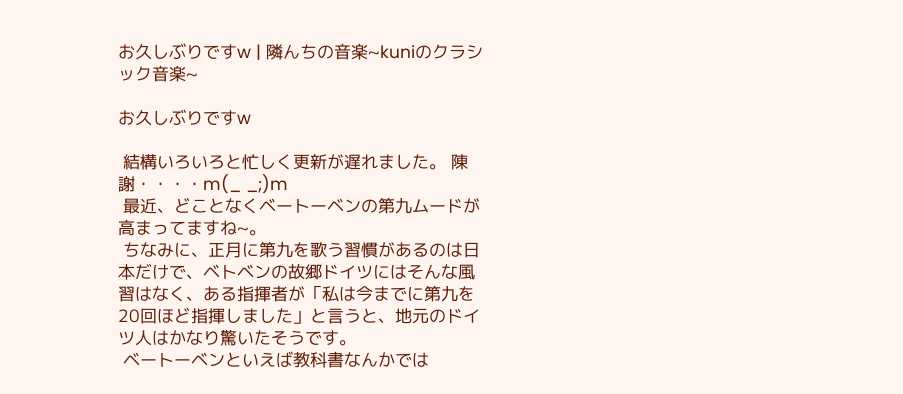お久しぶりですw | 隣んちの音楽~kuniのクラシック音楽~

お久しぶりですw

 結構いろいろと忙しく更新が遅れました。 陳謝・・・・m(_ _;)m
 最近、どことなくベートーベンの第九ムードが高まってますね~。
 ちなみに、正月に第九を歌う習慣があるのは日本だけで、ベトベンの故郷ドイツにはそんな風習はなく、ある指揮者が「私は今までに第九を20回ほど指揮しました」と言うと、地元のドイツ人はかなり驚いたそうです。
 ベートーベンといえば教科書なんかでは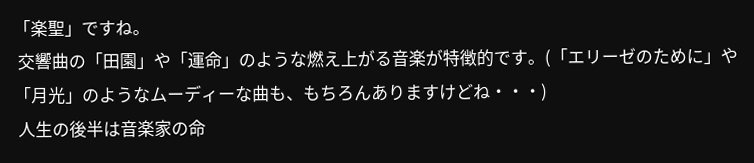「楽聖」ですね。
 交響曲の「田園」や「運命」のような燃え上がる音楽が特徴的です。(「エリーゼのために」や「月光」のようなムーディーな曲も、もちろんありますけどね・・・)
 人生の後半は音楽家の命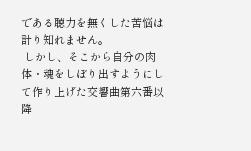である聴力を無くした苦悩は計り知れません。
 しかし、そこから自分の肉体・魂をしぼり出すようにして作り上げた交響曲第六番以降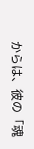からは、彼の「魂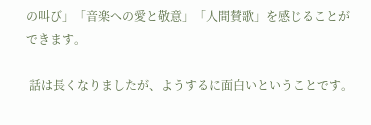の叫び」「音楽への愛と敬意」「人間賛歌」を感じることができます。

 話は長くなりましたが、ようするに面白いということです。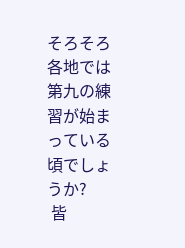そろそろ各地では第九の練習が始まっている頃でしょうか?
 皆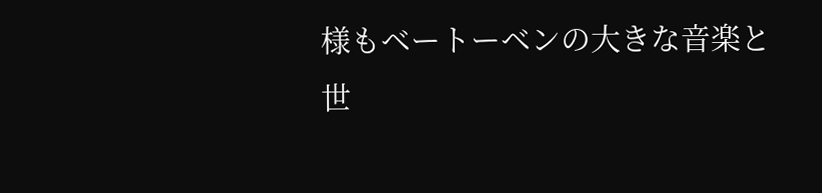様もベートーベンの大きな音楽と世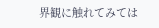界観に触れてみては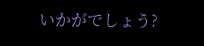いかがでしょう?